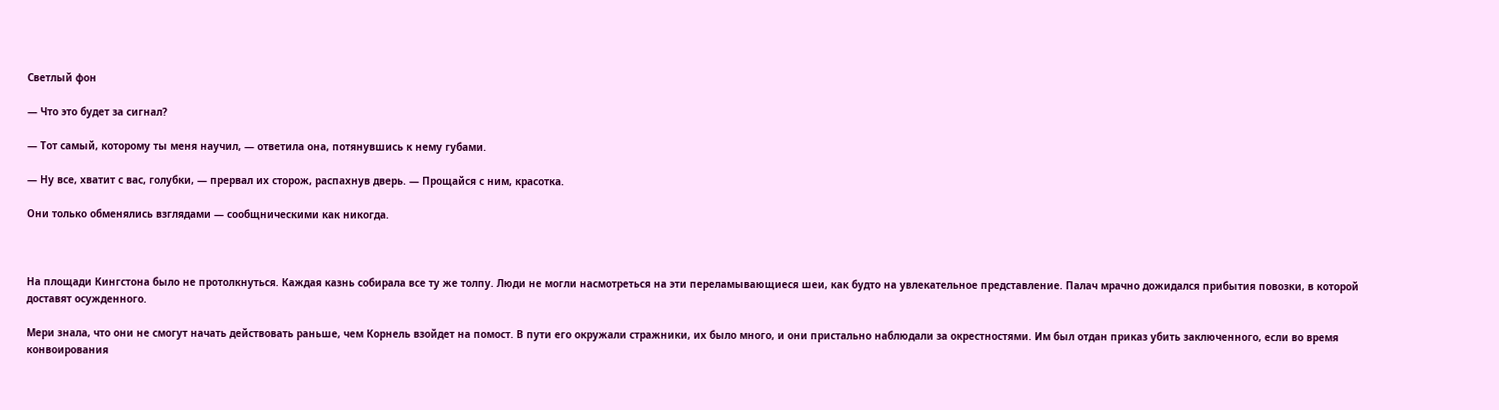Светлый фон

— Что это будет за сигнал?

— Тот самый, которому ты меня научил, — ответила она, потянувшись к нему губами.

— Ну все, хватит с вас, голубки, — прервал их сторож, распахнув дверь. — Прощайся с ним, красотка.

Они только обменялись взглядами — сообщническими как никогда.



На площади Кингстона было не протолкнуться. Каждая казнь собирала все ту же толпу. Люди не могли насмотреться на эти переламывающиеся шеи, как будто на увлекательное представление. Палач мрачно дожидался прибытия повозки, в которой доставят осужденного.

Мери знала, что они не смогут начать действовать раньше, чем Корнель взойдет на помост. В пути его окружали стражники, их было много, и они пристально наблюдали за окрестностями. Им был отдан приказ убить заключенного, если во время конвоирования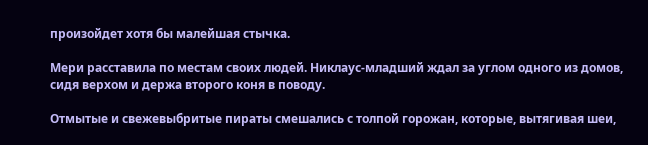произойдет хотя бы малейшая стычка.

Мери расставила по местам своих людей. Никлаус-младший ждал за углом одного из домов, сидя верхом и держа второго коня в поводу.

Отмытые и свежевыбритые пираты смешались с толпой горожан, которые, вытягивая шеи,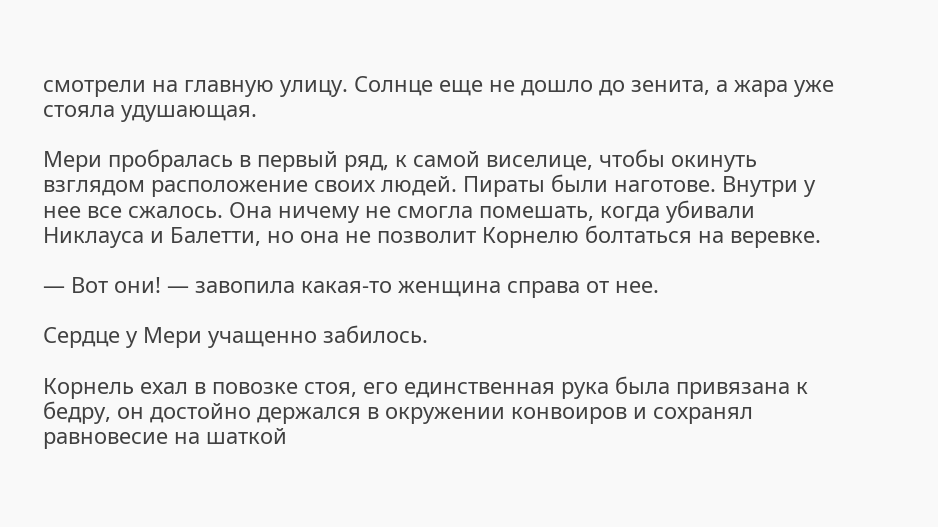смотрели на главную улицу. Солнце еще не дошло до зенита, а жара уже стояла удушающая.

Мери пробралась в первый ряд, к самой виселице, чтобы окинуть взглядом расположение своих людей. Пираты были наготове. Внутри у нее все сжалось. Она ничему не смогла помешать, когда убивали Никлауса и Балетти, но она не позволит Корнелю болтаться на веревке.

— Вот они! — завопила какая-то женщина справа от нее.

Сердце у Мери учащенно забилось.

Корнель ехал в повозке стоя, его единственная рука была привязана к бедру, он достойно держался в окружении конвоиров и сохранял равновесие на шаткой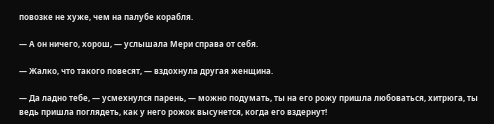повозке не хуже, чем на палубе корабля.

— А он ничего, хорош, — услышала Мери справа от себя.

— Жалко, что такого повесят, — вздохнула другая женщина.

— Да ладно тебе, — усмехнулся парень, — можно подумать, ты на его рожу пришла любоваться, хитрюга, ты ведь пришла поглядеть, как у него рожок высунется, когда его вздернут!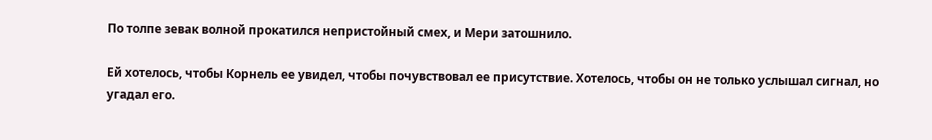По толпе зевак волной прокатился непристойный смех, и Мери затошнило.

Ей хотелось, чтобы Корнель ее увидел, чтобы почувствовал ее присутствие. Хотелось, чтобы он не только услышал сигнал, но угадал его.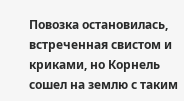Повозка остановилась, встреченная свистом и криками, но Корнель сошел на землю с таким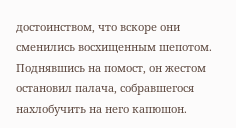достоинством, что вскоре они сменились восхищенным шепотом. Поднявшись на помост, он жестом остановил палача, собравшегося нахлобучить на него капюшон.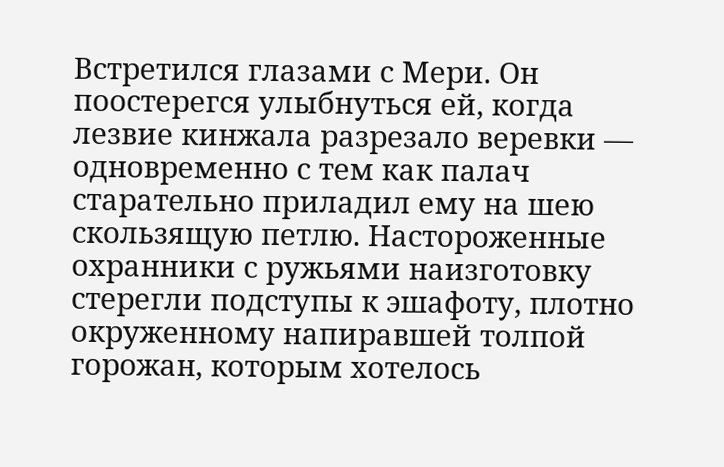Встретился глазами с Мери. Он поостерегся улыбнуться ей, когда лезвие кинжала разрезало веревки — одновременно с тем как палач старательно приладил ему на шею скользящую петлю. Настороженные охранники с ружьями наизготовку стерегли подступы к эшафоту, плотно окруженному напиравшей толпой горожан, которым хотелось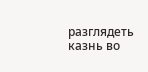разглядеть казнь во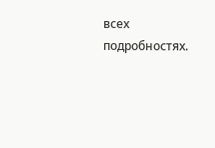всех подробностях.